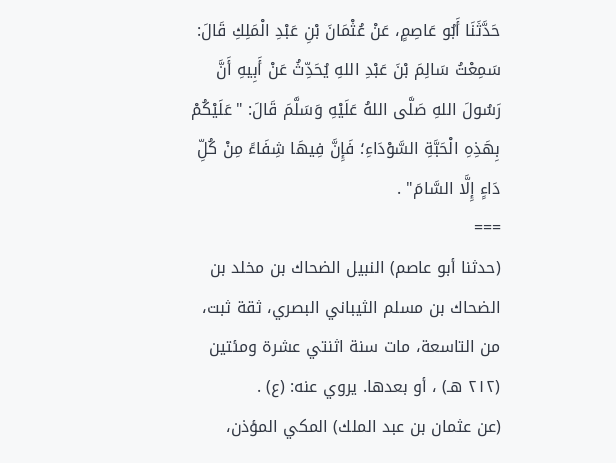حَدَّثَنَا أَبُو عَاصِمٍ، عَنْ عُثْمَانَ بْنِ عَبْدِ الْمَلِكِ قَالَ: سَمِعْتُ سَالِمَ بْنَ عَبْدِ اللهِ يُحَدِّثُ عَنْ أَبِيهِ أَنَّ رَسُولَ اللهِ صَلَّى اللهُ عَلَيْهِ وَسَلَّمَ قَالَ: "عَلَيْكُمْ بِهَذِهِ الْحَبَّةِ السَّوْدَاءِ؛ فَإِنَّ فِيهَا شِفَاءً مِنْ كُلِّ دَاءٍ إِلَّا السَّامَ" .
===
(حدثنا أبو عاصم) النبيل الضحاك بن مخلد بن الضحاك بن مسلم الثيباني البصري، ثقة ثبت، من التاسعة، مات سنة اثنتي عشرة ومئتين (٢١٢ هـ) ، أو بعدها. يروي عنه: (ع) .
(عن عثمان بن عبد الملك) المكي المؤذن،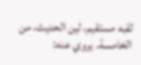لقبه مستقيم، لين الحديث، من الخامسة. يروي عنه: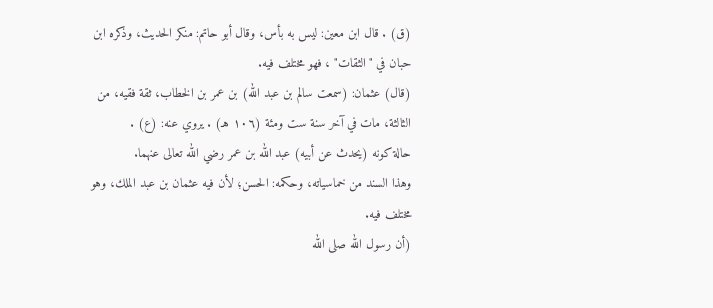(ق) . قال ابن معين: ليس به بأس، وقال أبو حاتم: منكر الحديث، وذكره ابن حبان في "الثقات" ، فهو مختلف فيه.
(قال) عثمان: (سمعت سالم بن عبد الله) بن عمر بن الخطاب، ثقة فقيه، من الثالثة، مات في آخر سنة ست ومئة (١٠٦ هـ) . يروي عنه: (ع) .
حالة كونه (يحدث عن أبيه) عبد الله بن عمر رضي الله تعالى عنهما.
وهذا السند من خماسياته، وحكمه: الحسن؛ لأن فيه عثمان بن عبد الملك، وهو مختلف فيه.
(أن رسول الله صلى الله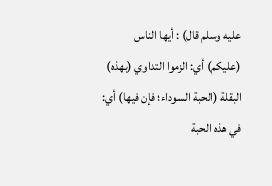عليه وسلم قال) : أيها الناس (عليكم) أي: الزموا التداوي (بهذه) البقلة (الحبة السوداء؛ فإن فيها) أي: في هذه الحبة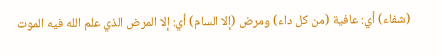(شفاء) أي: عافية (من كل داء) ومرض (إلا السام) أي: إلا المرض الذي علم الله فيه الموت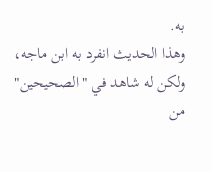به.
وهذا الحديث انفرد به ابن ماجه، ولكن له شاهد في "الصحيحين" من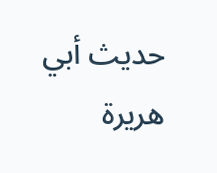حديث أبي هريرة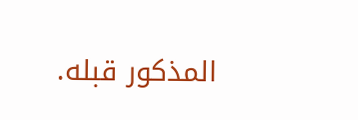المذكور قبله.